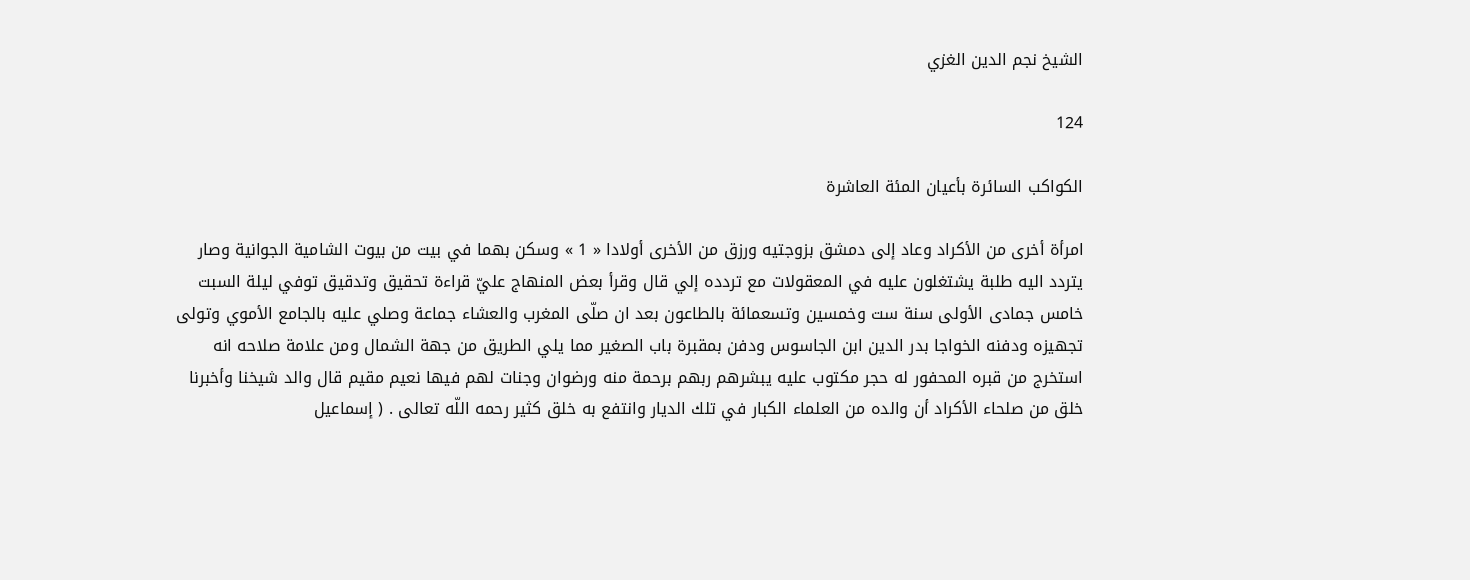الشيخ نجم الدين الغزي

124

الكواكب السائرة بأعيان المئة العاشرة

امرأة أخرى من الأكراد وعاد إلى دمشق بزوجتيه ورزق من الأخرى أولادا « 1 » وسكن بهما في بيت من بيوت الشامية الجوانية وصار يتردد اليه طلبة يشتغلون عليه في المعقولات مع تردده إلي قال وقرأ بعض المنهاج عليّ قراءة تحقيق وتدقيق توفي ليلة السبت خامس جمادى الأولى سنة ست وخمسين وتسعمائة بالطاعون بعد ان صلّى المغرب والعشاء جماعة وصلي عليه بالجامع الأموي وتولى تجهيزه ودفنه الخواجا بدر الدين ابن الجاسوس ودفن بمقبرة باب الصغير مما يلي الطريق من جهة الشمال ومن علامة صلاحه انه استخرج من قبره المحفور له حجر مكتوب عليه يبشرهم ربهم برحمة منه ورضوان وجنات لهم فيها نعيم مقيم قال والد شيخنا وأخبرنا خلق من صلحاء الأكراد أن والده من العلماء الكبار في تلك الديار وانتفع به خلق كثير رحمه اللّه تعالى . ( إسماعيل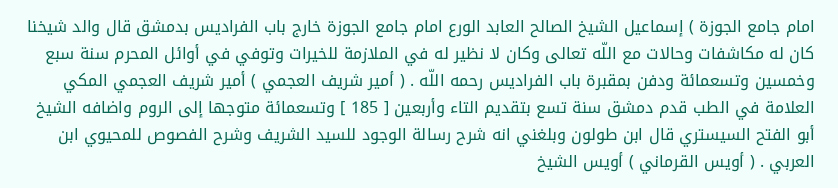امام جامع الجوزة ) إسماعيل الشيخ الصالح العابد الورع امام جامع الجوزة خارج باب الفراديس بدمشق قال والد شيخنا كان له مكاشفات وحالات مع اللّه تعالى وكان لا نظير له في الملازمة للخيرات وتوفي في أوائل المحرم سنة سبع وخمسين وتسعمائة ودفن بمقبرة باب الفراديس رحمه اللّه . ( أمير شريف العجمي ) أمير شريف العجمي المكي العلامة في الطب قدم دمشق سنة تسع بتقديم التاء وأربعين [ 185 ] وتسعمائة متوجها إلى الروم واضافه الشيخ أبو الفتح السيستري قال ابن طولون وبلغني انه شرح رسالة الوجود للسيد الشريف وشرح الفصوص للمحيوي ابن العربي . ( أويس القرماني ) أويس الشيخ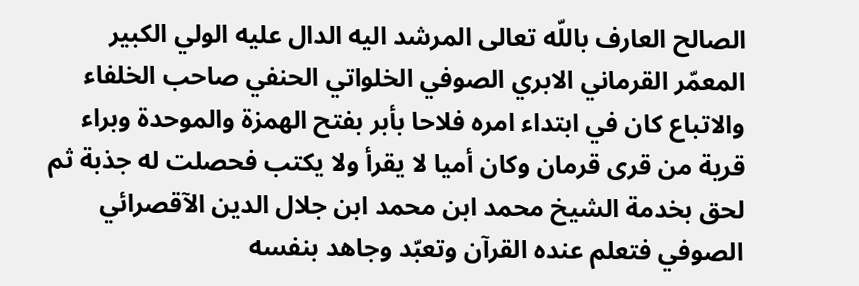الصالح العارف باللّه تعالى المرشد اليه الدال عليه الولي الكبير المعمّر القرماني الابري الصوفي الخلواتي الحنفي صاحب الخلفاء والاتباع كان في ابتداء امره فلاحا بأبر بفتح الهمزة والموحدة وبراء قرية من قرى قرمان وكان أميا لا يقرأ ولا يكتب فحصلت له جذبة ثم لحق بخدمة الشيخ محمد ابن محمد ابن جلال الدين الآقصرائي الصوفي فتعلم عنده القرآن وتعبّد وجاهد بنفسه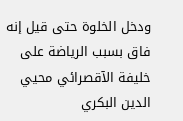ودخل الخلوة حتى قيل إنه فاق بسبب الرياضة على خليفة الآقصرائي محيي الدين البكري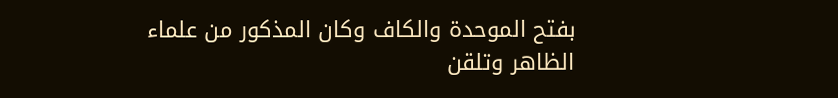بفتح الموحدة والكاف وكان المذكور من علماء الظاهر وتلقن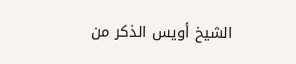الشيخ أويس الذكر من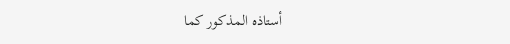أستاذه المذكور كما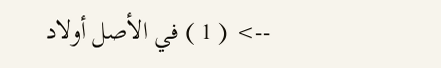--> ( 1 ) في الأصل أولاد